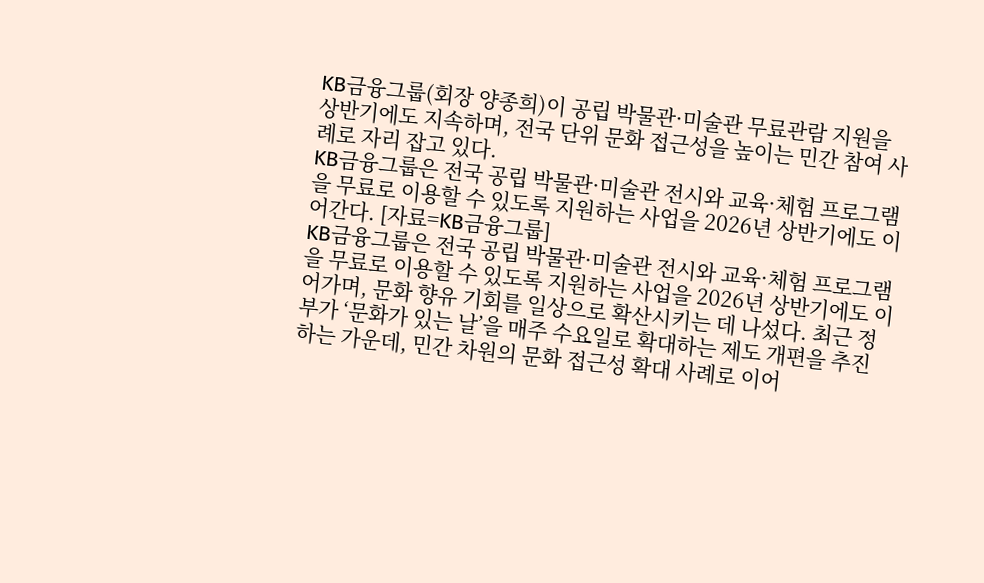KB금융그룹(회장 양종희)이 공립 박물관·미술관 무료관람 지원을 상반기에도 지속하며, 전국 단위 문화 접근성을 높이는 민간 참여 사례로 자리 잡고 있다.
KB금융그룹은 전국 공립 박물관·미술관 전시와 교육·체험 프로그램을 무료로 이용할 수 있도록 지원하는 사업을 2026년 상반기에도 이어간다. [자료=KB금융그룹]
KB금융그룹은 전국 공립 박물관·미술관 전시와 교육·체험 프로그램을 무료로 이용할 수 있도록 지원하는 사업을 2026년 상반기에도 이어가며, 문화 향유 기회를 일상으로 확산시키는 데 나섰다. 최근 정부가 ‘문화가 있는 날’을 매주 수요일로 확대하는 제도 개편을 추진하는 가운데, 민간 차원의 문화 접근성 확대 사례로 이어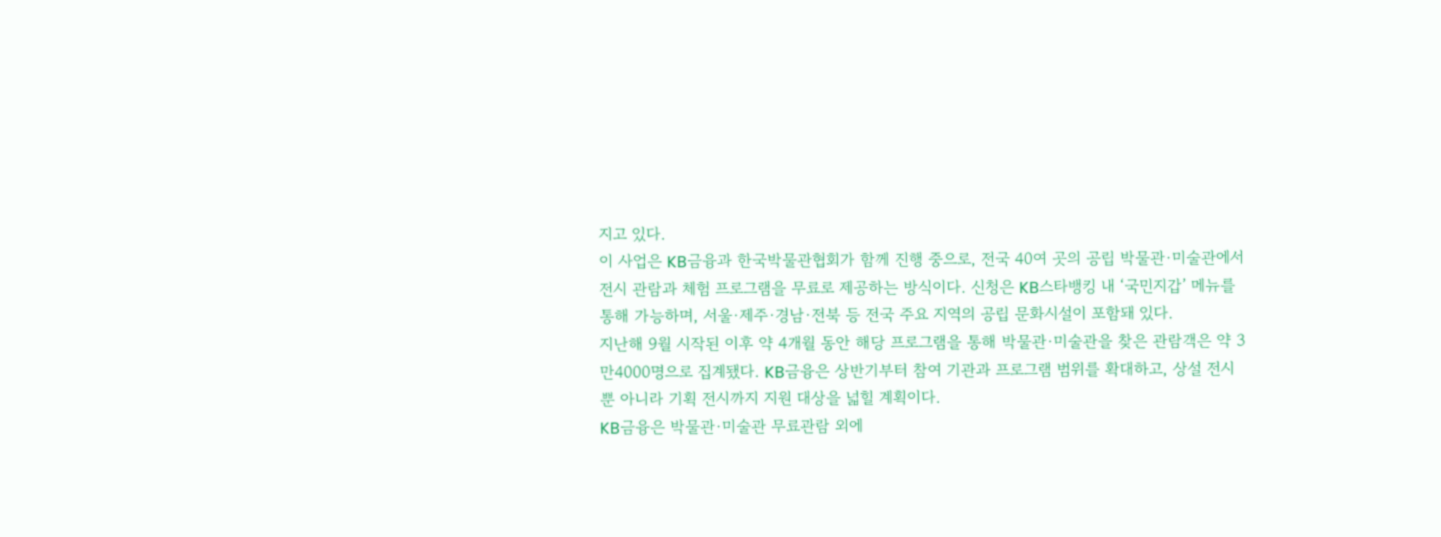지고 있다.
이 사업은 KB금융과 한국박물관협회가 함께 진행 중으로, 전국 40여 곳의 공립 박물관·미술관에서 전시 관람과 체험 프로그램을 무료로 제공하는 방식이다. 신청은 KB스타뱅킹 내 ‘국민지갑’ 메뉴를 통해 가능하며, 서울·제주·경남·전북 등 전국 주요 지역의 공립 문화시설이 포함돼 있다.
지난해 9월 시작된 이후 약 4개월 동안 해당 프로그램을 통해 박물관·미술관을 찾은 관람객은 약 3만4000명으로 집계됐다. KB금융은 상반기부터 참여 기관과 프로그램 범위를 확대하고, 상설 전시뿐 아니라 기획 전시까지 지원 대상을 넓힐 계획이다.
KB금융은 박물관·미술관 무료관람 외에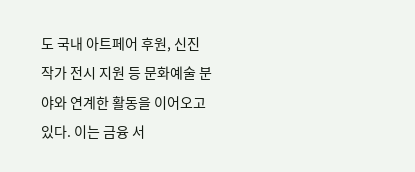도 국내 아트페어 후원, 신진 작가 전시 지원 등 문화예술 분야와 연계한 활동을 이어오고 있다. 이는 금융 서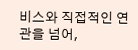비스와 직접적인 연관을 넘어,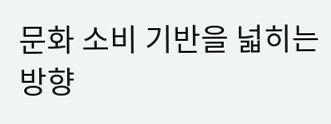문화 소비 기반을 넓히는 방향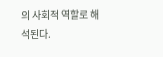의 사회적 역할로 해석된다.